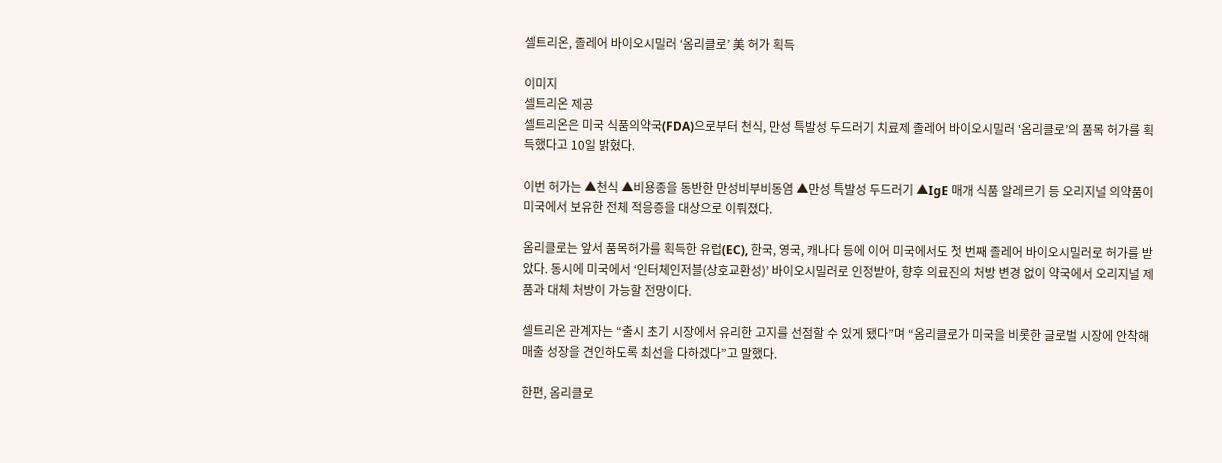셀트리온, 졸레어 바이오시밀러 ‘옴리클로’ 美 허가 획득

이미지
셀트리온 제공
셀트리온은 미국 식품의약국(FDA)으로부터 천식, 만성 특발성 두드러기 치료제 졸레어 바이오시밀러 ‘옴리클로’의 품목 허가를 획득했다고 10일 밝혔다.

이번 허가는 ▲천식 ▲비용종을 동반한 만성비부비동염 ▲만성 특발성 두드러기 ▲IgE 매개 식품 알레르기 등 오리지널 의약품이 미국에서 보유한 전체 적응증을 대상으로 이뤄졌다.

옴리클로는 앞서 품목허가를 획득한 유럽(EC), 한국, 영국, 캐나다 등에 이어 미국에서도 첫 번째 졸레어 바이오시밀러로 허가를 받았다. 동시에 미국에서 ‘인터체인저블(상호교환성)’ 바이오시밀러로 인정받아, 향후 의료진의 처방 변경 없이 약국에서 오리지널 제품과 대체 처방이 가능할 전망이다.

셀트리온 관계자는 “출시 초기 시장에서 유리한 고지를 선점할 수 있게 됐다”며 “옴리클로가 미국을 비롯한 글로벌 시장에 안착해 매출 성장을 견인하도록 최선을 다하겠다”고 말했다.

한편, 옴리클로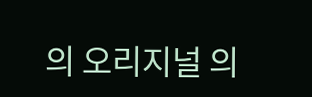의 오리지널 의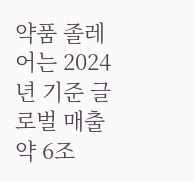약품 졸레어는 2024년 기준 글로벌 매출 약 6조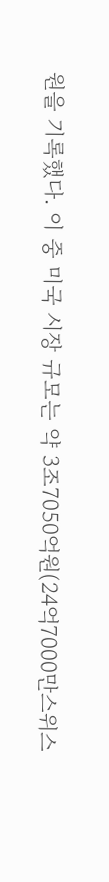원을 기록했다. 이 중 미국 시장 규모는 약 3조7050억원(24억7000만스위스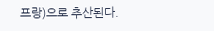프랑)으로 추산된다.